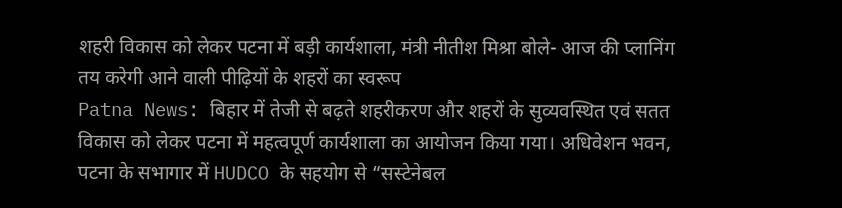शहरी विकास को लेकर पटना में बड़ी कार्यशाला, मंत्री नीतीश मिश्रा बोले- आज की प्लानिंग तय करेगी आने वाली पीढ़ियों के शहरों का स्वरूप
Patna News: बिहार में तेजी से बढ़ते शहरीकरण और शहरों के सुव्यवस्थित एवं सतत विकास को लेकर पटना में महत्वपूर्ण कार्यशाला का आयोजन किया गया। अधिवेशन भवन, पटना के सभागार में HUDCO के सहयोग से “सस्टेनेबल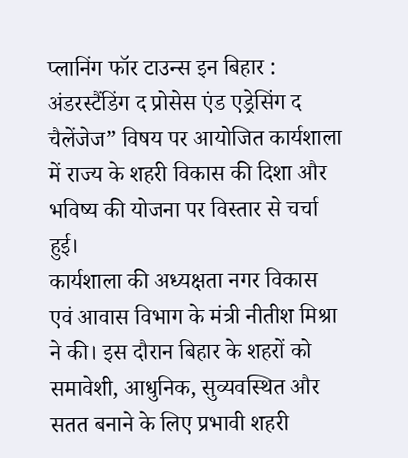प्लानिंग फॉर टाउन्स इन बिहार : अंडरस्टैंडिंग द प्रोसेस एंड एड्रेसिंग द चैलेंजेज” विषय पर आयोजित कार्यशाला में राज्य के शहरी विकास की दिशा और भविष्य की योजना पर विस्तार से चर्चा हुई।
कार्यशाला की अध्यक्षता नगर विकास एवं आवास विभाग के मंत्री नीतीश मिश्रा ने की। इस दौरान बिहार के शहरों को समावेशी, आधुनिक, सुव्यवस्थित और सतत बनाने के लिए प्रभावी शहरी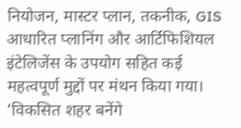नियोजन, मास्टर प्लान, तकनीक, GIS आधारित प्लानिंग और आर्टिफिशियल इंटेलिजेंस के उपयोग सहित कई महत्वपूर्ण मुद्दों पर मंथन किया गया।
‘विकसित शहर बनेंगे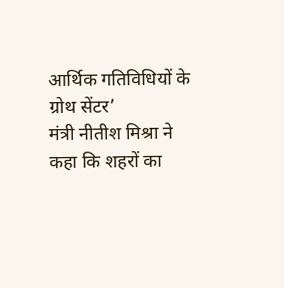आर्थिक गतिविधियों के ग्रोथ सेंटर’
मंत्री नीतीश मिश्रा ने कहा कि शहरों का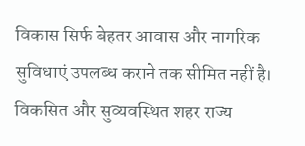विकास सिर्फ बेहतर आवास और नागरिक सुविधाएं उपलब्ध कराने तक सीमित नहीं है। विकसित और सुव्यवस्थित शहर राज्य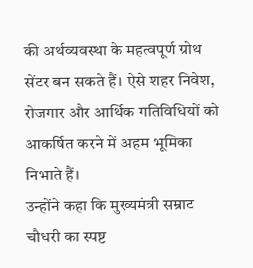की अर्थव्यवस्था के महत्वपूर्ण ग्रोथ सेंटर बन सकते हैं। ऐसे शहर निवेश, रोजगार और आर्थिक गतिविधियों को आकर्षित करने में अहम भूमिका निभाते हैं।
उन्होंने कहा कि मुख्यमंत्री सम्राट चौधरी का स्पष्ट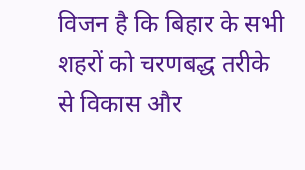विजन है कि बिहार के सभी शहरों को चरणबद्ध तरीके से विकास और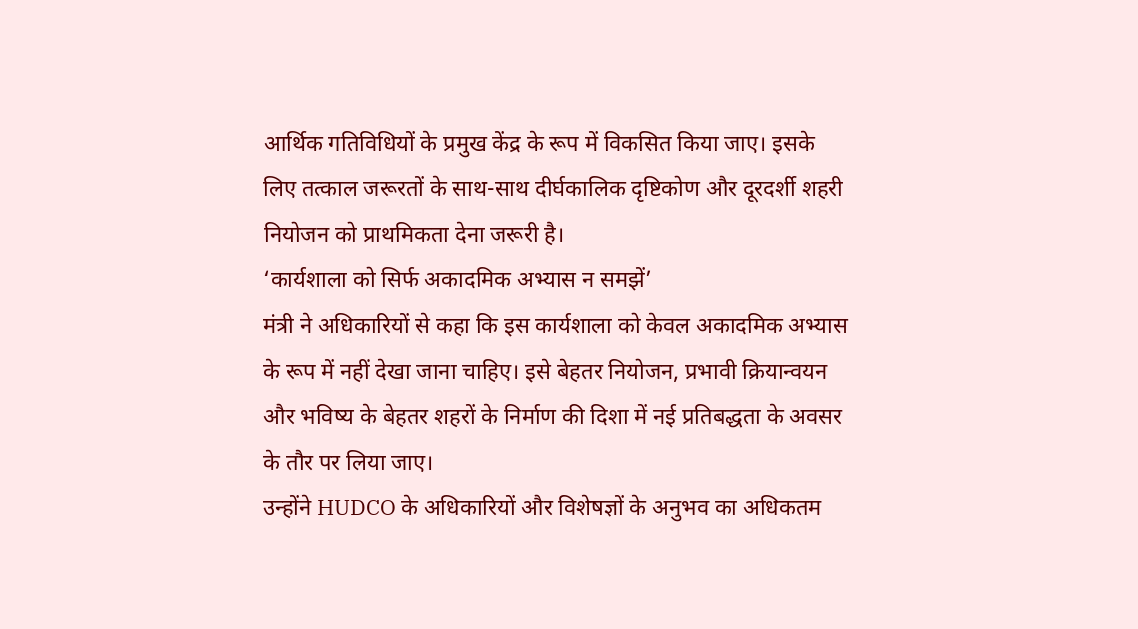आर्थिक गतिविधियों के प्रमुख केंद्र के रूप में विकसित किया जाए। इसके लिए तत्काल जरूरतों के साथ-साथ दीर्घकालिक दृष्टिकोण और दूरदर्शी शहरी नियोजन को प्राथमिकता देना जरूरी है।
‘कार्यशाला को सिर्फ अकादमिक अभ्यास न समझें’
मंत्री ने अधिकारियों से कहा कि इस कार्यशाला को केवल अकादमिक अभ्यास के रूप में नहीं देखा जाना चाहिए। इसे बेहतर नियोजन, प्रभावी क्रियान्वयन और भविष्य के बेहतर शहरों के निर्माण की दिशा में नई प्रतिबद्धता के अवसर के तौर पर लिया जाए।
उन्होंने HUDCO के अधिकारियों और विशेषज्ञों के अनुभव का अधिकतम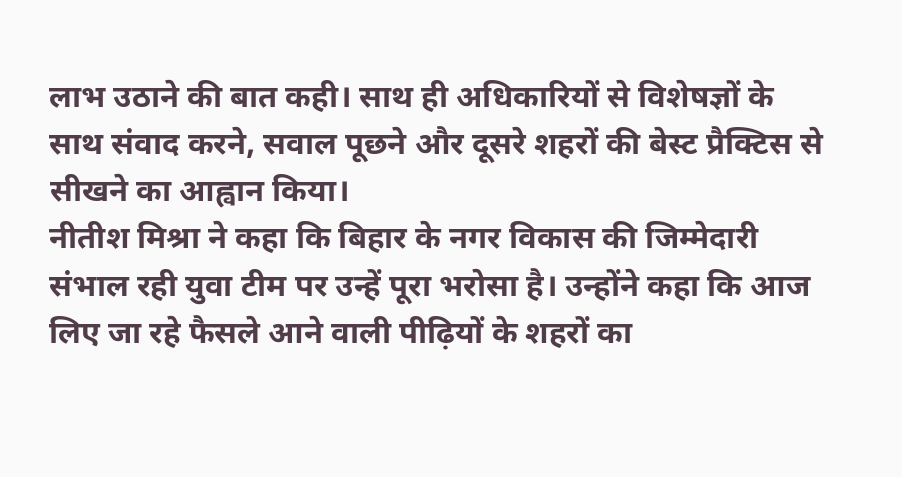लाभ उठाने की बात कही। साथ ही अधिकारियों से विशेषज्ञों के साथ संवाद करने, सवाल पूछने और दूसरे शहरों की बेस्ट प्रैक्टिस से सीखने का आह्वान किया।
नीतीश मिश्रा ने कहा कि बिहार के नगर विकास की जिम्मेदारी संभाल रही युवा टीम पर उन्हें पूरा भरोसा है। उन्होंने कहा कि आज लिए जा रहे फैसले आने वाली पीढ़ियों के शहरों का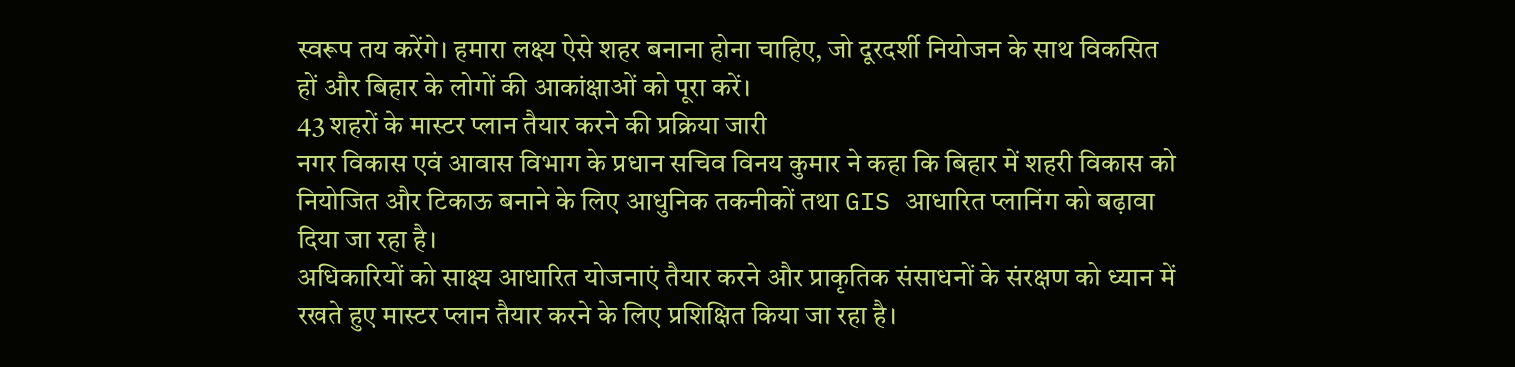स्वरूप तय करेंगे। हमारा लक्ष्य ऐसे शहर बनाना होना चाहिए, जो दूरदर्शी नियोजन के साथ विकसित हों और बिहार के लोगों की आकांक्षाओं को पूरा करें।
43 शहरों के मास्टर प्लान तैयार करने की प्रक्रिया जारी
नगर विकास एवं आवास विभाग के प्रधान सचिव विनय कुमार ने कहा कि बिहार में शहरी विकास को नियोजित और टिकाऊ बनाने के लिए आधुनिक तकनीकों तथा GIS आधारित प्लानिंग को बढ़ावा दिया जा रहा है।
अधिकारियों को साक्ष्य आधारित योजनाएं तैयार करने और प्राकृतिक संसाधनों के संरक्षण को ध्यान में रखते हुए मास्टर प्लान तैयार करने के लिए प्रशिक्षित किया जा रहा है।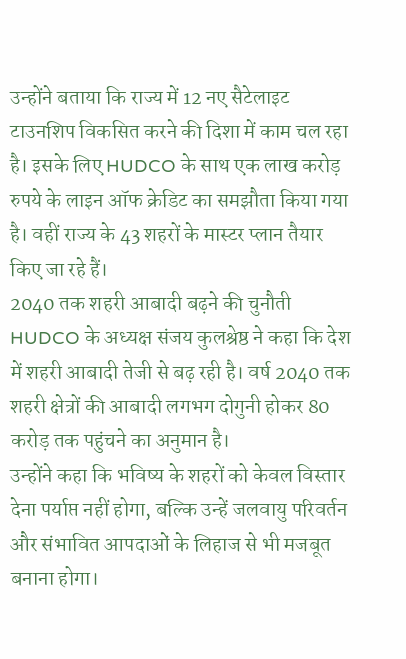उन्होंने बताया कि राज्य में 12 नए सैटेलाइट टाउनशिप विकसित करने की दिशा में काम चल रहा है। इसके लिए HUDCO के साथ एक लाख करोड़ रुपये के लाइन ऑफ क्रेडिट का समझौता किया गया है। वहीं राज्य के 43 शहरों के मास्टर प्लान तैयार किए जा रहे हैं।
2040 तक शहरी आबादी बढ़ने की चुनौती
HUDCO के अध्यक्ष संजय कुलश्रेष्ठ ने कहा कि देश में शहरी आबादी तेजी से बढ़ रही है। वर्ष 2040 तक शहरी क्षेत्रों की आबादी लगभग दोगुनी होकर 80 करोड़ तक पहुंचने का अनुमान है।
उन्होंने कहा कि भविष्य के शहरों को केवल विस्तार देना पर्याप्त नहीं होगा, बल्कि उन्हें जलवायु परिवर्तन और संभावित आपदाओं के लिहाज से भी मजबूत बनाना होगा।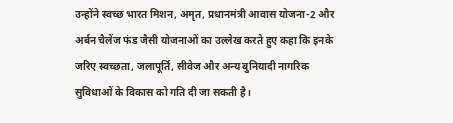उन्होंने स्वच्छ भारत मिशन, अमृत, प्रधानमंत्री आवास योजना-2 और अर्बन चैलेंज फंड जैसी योजनाओं का उल्लेख करते हुए कहा कि इनके जरिए स्वच्छता, जलापूर्ति, सीवेज और अन्य बुनियादी नागरिक सुविधाओं के विकास को गति दी जा सकती है।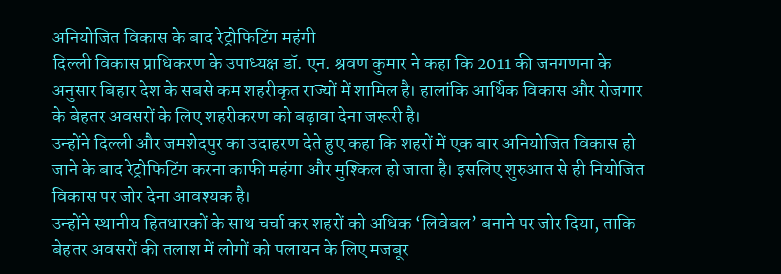अनियोजित विकास के बाद रेट्रोफिटिंग महंगी
दिल्ली विकास प्राधिकरण के उपाध्यक्ष डॉ. एन. श्रवण कुमार ने कहा कि 2011 की जनगणना के अनुसार बिहार देश के सबसे कम शहरीकृत राज्यों में शामिल है। हालांकि आर्थिक विकास और रोजगार के बेहतर अवसरों के लिए शहरीकरण को बढ़ावा देना जरूरी है।
उन्होंने दिल्ली और जमशेदपुर का उदाहरण देते हुए कहा कि शहरों में एक बार अनियोजित विकास हो जाने के बाद रेट्रोफिटिंग करना काफी महंगा और मुश्किल हो जाता है। इसलिए शुरुआत से ही नियोजित विकास पर जोर देना आवश्यक है।
उन्होंने स्थानीय हितधारकों के साथ चर्चा कर शहरों को अधिक ‘लिवेबल’ बनाने पर जोर दिया, ताकि बेहतर अवसरों की तलाश में लोगों को पलायन के लिए मजबूर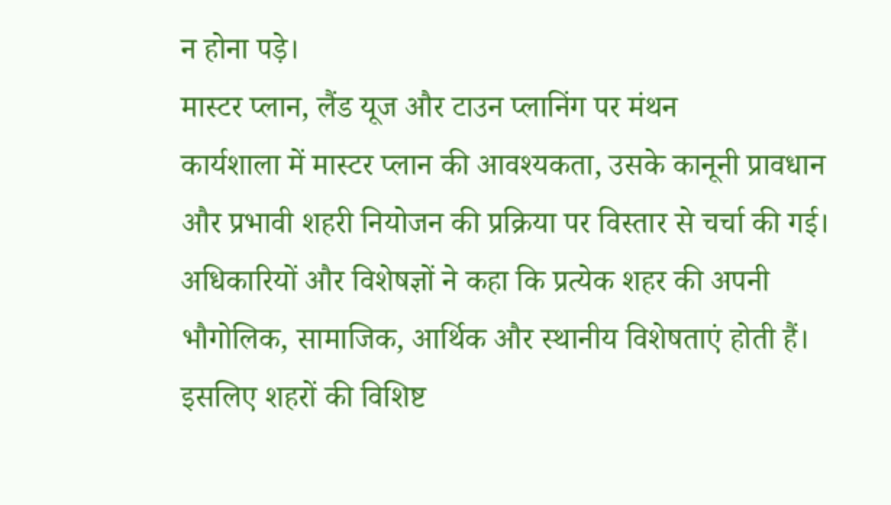न होना पड़े।
मास्टर प्लान, लैंड यूज और टाउन प्लानिंग पर मंथन
कार्यशाला में मास्टर प्लान की आवश्यकता, उसके कानूनी प्रावधान और प्रभावी शहरी नियोजन की प्रक्रिया पर विस्तार से चर्चा की गई।
अधिकारियों और विशेषज्ञों ने कहा कि प्रत्येक शहर की अपनी भौगोलिक, सामाजिक, आर्थिक और स्थानीय विशेषताएं होती हैं। इसलिए शहरों की विशिष्ट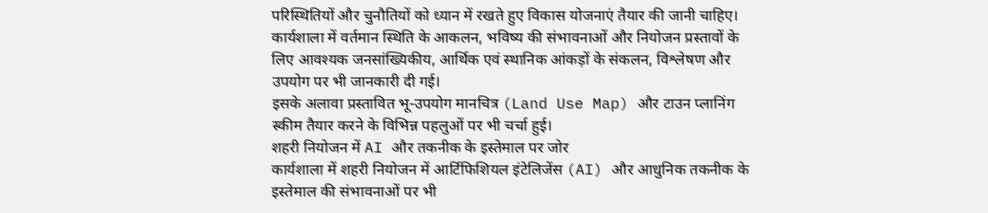परिस्थितियों और चुनौतियों को ध्यान में रखते हुए विकास योजनाएं तैयार की जानी चाहिए।
कार्यशाला में वर्तमान स्थिति के आकलन, भविष्य की संभावनाओं और नियोजन प्रस्तावों के लिए आवश्यक जनसांख्यिकीय, आर्थिक एवं स्थानिक आंकड़ों के संकलन, विश्लेषण और उपयोग पर भी जानकारी दी गई।
इसके अलावा प्रस्तावित भू-उपयोग मानचित्र (Land Use Map) और टाउन प्लानिंग स्कीम तैयार करने के विभिन्न पहलुओं पर भी चर्चा हुई।
शहरी नियोजन में AI और तकनीक के इस्तेमाल पर जोर
कार्यशाला में शहरी नियोजन में आर्टिफिशियल इंटेलिजेंस (AI) और आधुनिक तकनीक के इस्तेमाल की संभावनाओं पर भी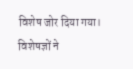विशेष जोर दिया गया।
विशेषज्ञों ने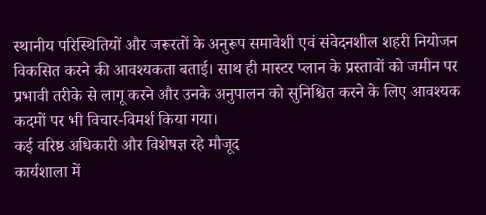स्थानीय परिस्थितियों और जरूरतों के अनुरूप समावेशी एवं संवेदनशील शहरी नियोजन विकसित करने की आवश्यकता बताई। साथ ही मास्टर प्लान के प्रस्तावों को जमीन पर प्रभावी तरीके से लागू करने और उनके अनुपालन को सुनिश्चित करने के लिए आवश्यक कदमों पर भी विचार-विमर्श किया गया।
कई वरिष्ठ अधिकारी और विशेषज्ञ रहे मौजूद
कार्यशाला में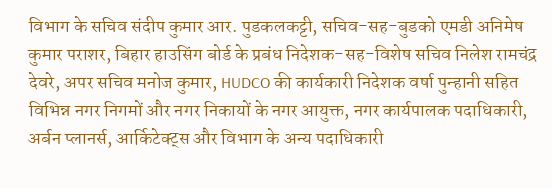विभाग के सचिव संदीप कुमार आर. पुडकलकट्टी, सचिव-सह-बुडको एमडी अनिमेष कुमार पराशर, बिहार हाउसिंग बोर्ड के प्रबंध निदेशक-सह-विशेष सचिव निलेश रामचंद्र देवरे, अपर सचिव मनोज कुमार, HUDCO की कार्यकारी निदेशक वर्षा पुन्हानी सहित विभिन्न नगर निगमों और नगर निकायों के नगर आयुक्त, नगर कार्यपालक पदाधिकारी, अर्बन प्लानर्स, आर्किटेक्ट्स और विभाग के अन्य पदाधिकारी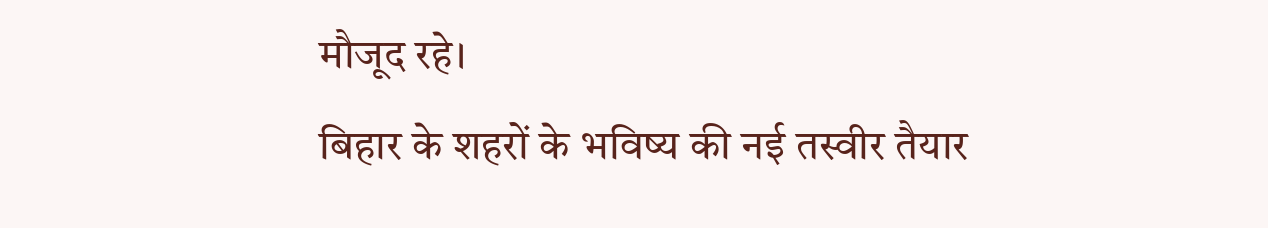मौजूद रहे।
बिहार के शहरों के भविष्य की नई तस्वीर तैयार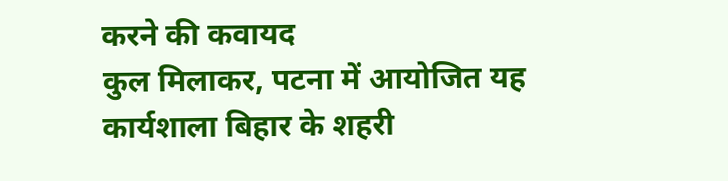करने की कवायद
कुल मिलाकर, पटना में आयोजित यह कार्यशाला बिहार के शहरी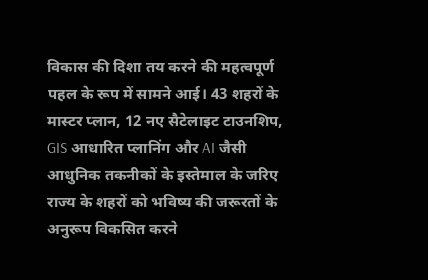विकास की दिशा तय करने की महत्वपूर्ण पहल के रूप में सामने आई। 43 शहरों के मास्टर प्लान, 12 नए सैटेलाइट टाउनशिप, GIS आधारित प्लानिंग और AI जैसी आधुनिक तकनीकों के इस्तेमाल के जरिए राज्य के शहरों को भविष्य की जरूरतों के अनुरूप विकसित करने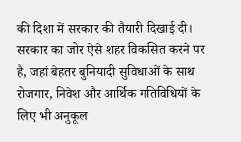की दिशा में सरकार की तैयारी दिखाई दी।
सरकार का जोर ऐसे शहर विकसित करने पर है, जहां बेहतर बुनियादी सुविधाओं के साथ रोजगार, निवेश और आर्थिक गतिविधियों के लिए भी अनुकूल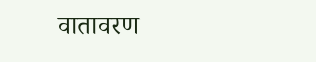वातावरण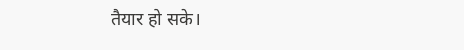तैयार हो सके।